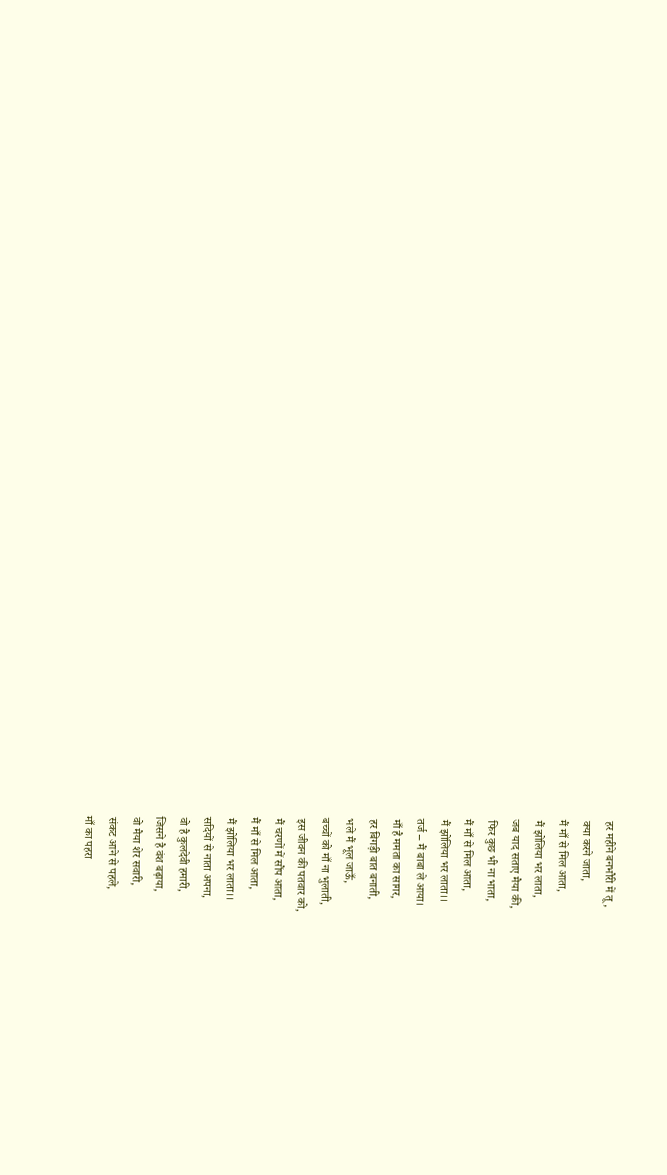हर महीने बनभौरी में तू,
क्या करने जाता,
मैं माँ से मिल आता,
मैं झोलिया भर लाता,
जब याद सताए मैया की,
फिर कुछ भी ना भाता,
मैं माँ से मिल आता,
मैं झोलिया भर लाता।।
तर्ज – मैं बाबा ले आया।
माँ है ममता का सागर,
हर बिगड़ी बात बनाती,
भले मैं भूल जाऊँ,
बच्चों को माँ ना भुलाती,
इस जीवन की पतवार को,
मैं चरणों में सौंप आता,
मैं माँ से मिल आता,
मैं झोलिया भर लाता।।
सदियों से नाता अपना,
वो है कुलदेवी हमारी,
जिसने है वंश बढ़ाया,
वो मैया शेर सवारी,
संकट आने से पहले,
माँ का पहरा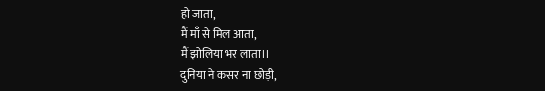हो जाता,
मैं माँ से मिल आता,
मैं झोलिया भर लाता।।
दुनिया ने कसर ना छोड़ी,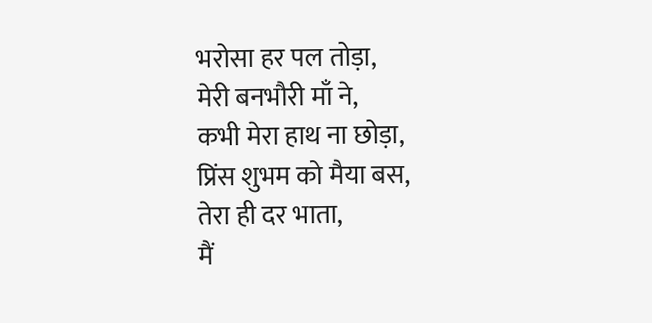भरोसा हर पल तोड़ा,
मेरी बनभौरी माँ ने,
कभी मेरा हाथ ना छोड़ा,
प्रिंस शुभम को मैया बस,
तेरा ही दर भाता,
मैं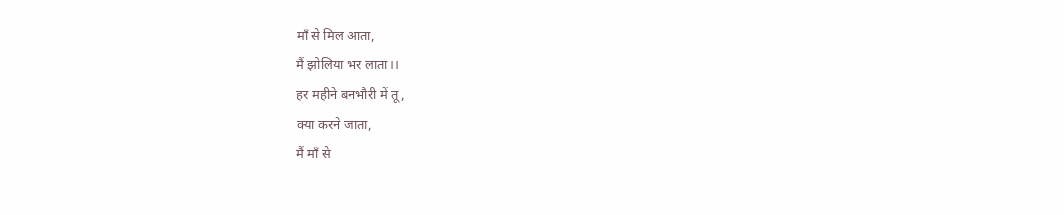माँ से मिल आता,
मैं झोलिया भर लाता।।
हर महीने बनभौरी में तू,
क्या करने जाता,
मैं माँ से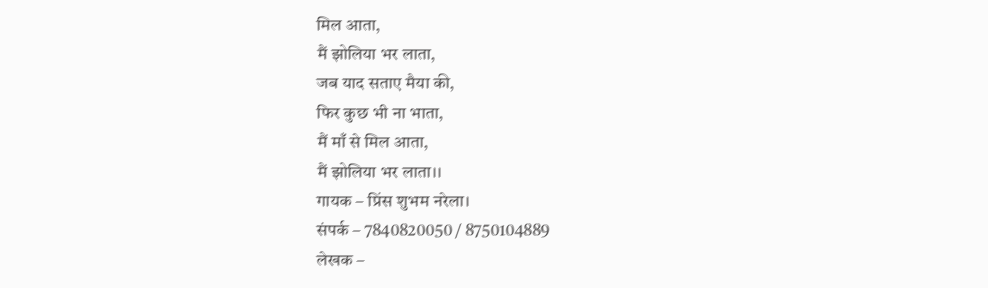मिल आता,
मैं झोलिया भर लाता,
जब याद सताए मैया की,
फिर कुछ भी ना भाता,
मैं माँ से मिल आता,
मैं झोलिया भर लाता।।
गायक – प्रिंस शुभम नरेला।
संपर्क – 7840820050 / 8750104889
लेखक –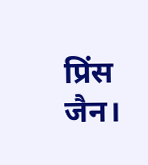प्रिंस जैन।